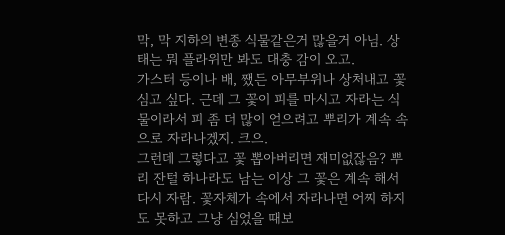막, 막 지하의 변종 식물같은거 많을거 아님. 상태는 뭐 플라위만 봐도 대충 감이 오고.
가스터 등이나 배, 쨌든 아무부위나 상처내고 꽃심고 싶다. 근데 그 꽃이 피를 마시고 자라는 식물이라서 피 좀 더 많이 얻으려고 뿌리가 계속 속으로 자라나겠지. 크으.
그런데 그렇다고 꽃 뽑아버리면 재미없잖음? 뿌리 잔털 하나라도 남는 이상 그 꽃은 계속 해서 다시 자람. 꽃자체가 속에서 자라나면 어찌 하지도 못하고 그냥 심었을 때보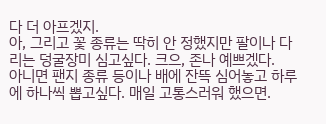다 더 아프겠지.
아, 그리고 꽃 종류는 딱히 안 정했지만 팔이나 다리는 덩굴장미 심고싶다. 크으, 존나 예쁘겠다.
아니면 팬지 종류 등이나 배에 잔뜩 심어놓고 하루에 하나씩 뽑고싶다. 매일 고통스러워 했으면.